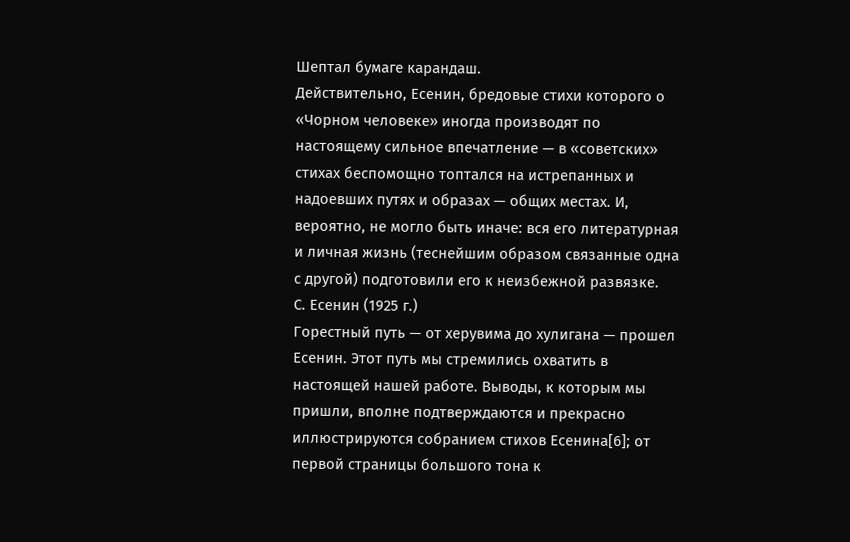Шептал бумаге карандаш.
Действительно, Есенин, бредовые стихи которого о «Чорном человеке» иногда производят по настоящему сильное впечатление — в «советских» стихах беспомощно топтался на истрепанных и надоевших путях и образах — общих местах. И, вероятно, не могло быть иначе: вся его литературная и личная жизнь (теснейшим образом связанные одна с другой) подготовили его к неизбежной развязке.
С. Есенин (1925 г.)
Горестный путь — от херувима до хулигана — прошел Есенин. Этот путь мы стремились охватить в настоящей нашей работе. Выводы, к которым мы пришли, вполне подтверждаются и прекрасно иллюстрируются собранием стихов Есенина[6]; от первой страницы большого тона к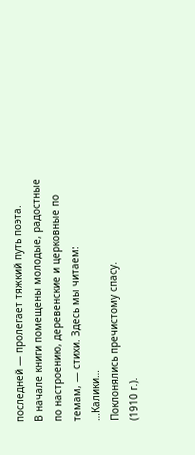последней — пролегает тяжкий путь поэта.
В начале книги помещены молодые, радостные по настроению, деревенские и церковные по темам, — стихи. Здесь мы читаем:
…Калики…
Поклонялись пречистому спасу.
(1910 г.).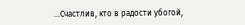…Счастлив, кто в радости убогой,